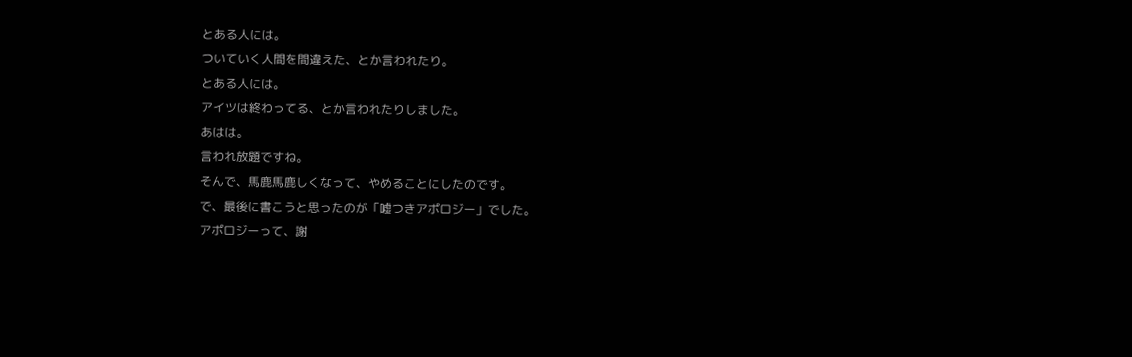とある人には。
ついていく人間を間違えた、とか言われたり。
とある人には。
アイツは終わってる、とか言われたりしました。
あはは。
言われ放題ですね。
そんで、馬鹿馬鹿しくなって、やめることにしたのです。
で、最後に書こうと思ったのが「嘘つきアポロジー」でした。
アポロジーって、謝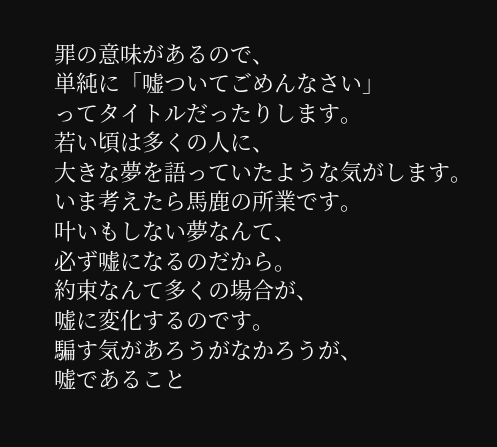罪の意味があるので、
単純に「嘘ついてごめんなさい」
ってタイトルだったりします。
若い頃は多くの人に、
大きな夢を語っていたような気がします。
いま考えたら馬鹿の所業です。
叶いもしない夢なんて、
必ず嘘になるのだから。
約束なんて多くの場合が、
嘘に変化するのです。
騙す気があろうがなかろうが、
嘘であること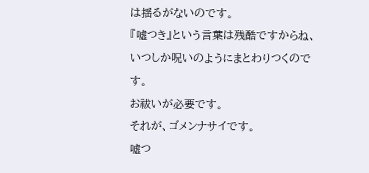は揺るがないのです。
『嘘つき』という言葉は残酷ですからね、
いつしか呪いのようにまとわりつくのです。
お祓いが必要です。
それが、ゴメンナサイです。
嘘つ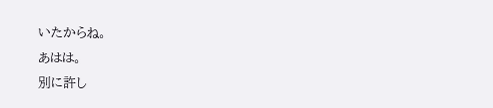いたからね。
あはは。
別に許し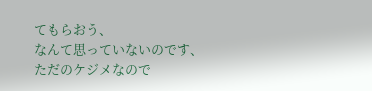てもらおう、
なんて思っていないのです、
ただのケジメなので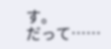す。
だって……